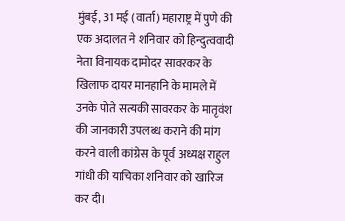मुंबई, 31 मई (वार्ता) महाराष्ट्र में पुणे की एक अदालत ने शनिवार को हिन्दुत्ववादी नेता विनायक दामोदर सावरकर के खिलाफ दायर मानहानि के मामले में उनके पोते सत्यकी सावरकर के मातृवंश की जानकारी उपलब्ध कराने की मांग करने वाली कांग्रेस के पूर्व अध्यक्ष राहुल गांधी की याचिका शनिवार को खारिज कर दी।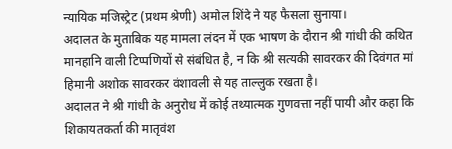न्यायिक मजिस्ट्रेट (प्रथम श्रेणी) अमोल शिंदे ने यह फैसला सुनाया।
अदालत के मुताबिक यह मामला लंदन में एक भाषण के दौरान श्री गांधी की कथित मानहानि वाली टिप्पणियों से संबंधित है, न कि श्री सत्यकी सावरकर की दिवंगत मां हिमानी अशोक सावरकर वंशावली से यह ताल्लुक रखता है।
अदालत ने श्री गांधी के अनुरोध में कोई तथ्यात्मक गुणवत्ता नहीं पायी और कहा कि शिकायतकर्ता की मातृवंश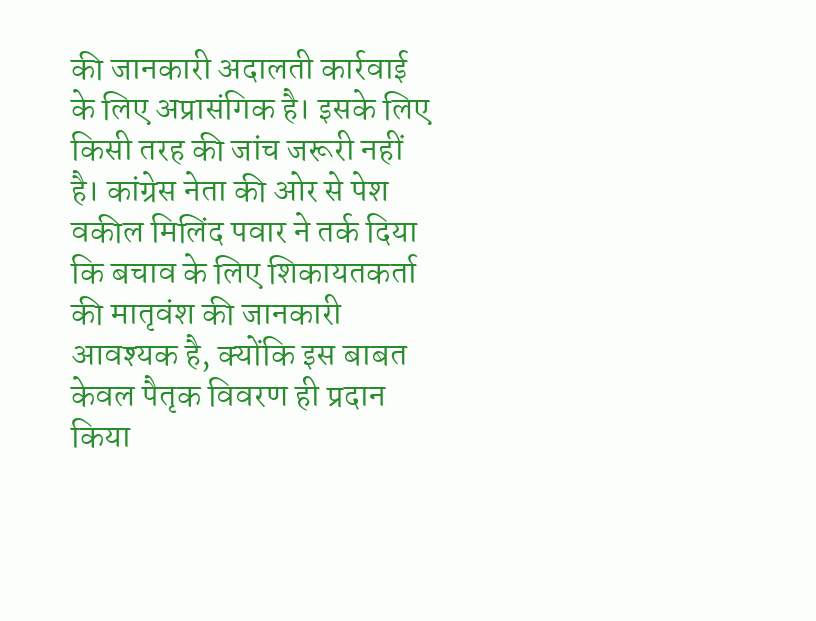की जानकारी अदालती कार्रवाई के लिए अप्रासंगिक है। इसके लिए किसी तरह की जांच जरूरी नहीं है। कांग्रेस नेता की ओर से पेश वकील मिलिंद पवार ने तर्क दिया कि बचाव के लिए शिकायतकर्ता की मातृवंश की जानकारी आवश्यक है, क्योंकि इस बाबत केवल पैतृक विवरण ही प्रदान किया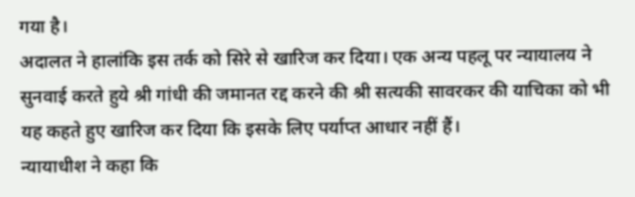गया है।
अदालत ने हालांकि इस तर्क को सिरे से खारिज कर दिया। एक अन्य पहलू पर न्यायालय ने सुनवाई करते हुये श्री गांधी की जमानत रद्द करने की श्री सत्यकी सावरकर की याचिका को भी यह कहते हुए खारिज कर दिया कि इसके लिए पर्याप्त आधार नहीं हैं।
न्यायाधीश ने कहा कि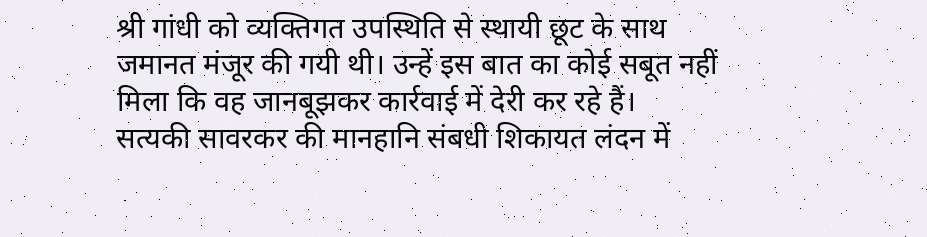श्री गांधी को व्यक्तिगत उपस्थिति से स्थायी छूट के साथ जमानत मंजूर की गयी थी। उन्हें इस बात का कोई सबूत नहीं मिला कि वह जानबूझकर कार्रवाई में देरी कर रहे हैं।
सत्यकी सावरकर की मानहानि संबधी शिकायत लंदन में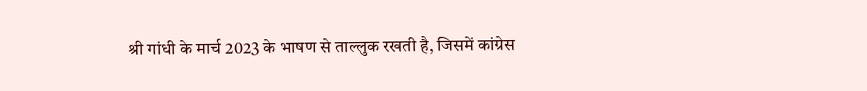श्री गांधी के मार्च 2023 के भाषण से ताल्लुक रखती है, जिसमें कांग्रेस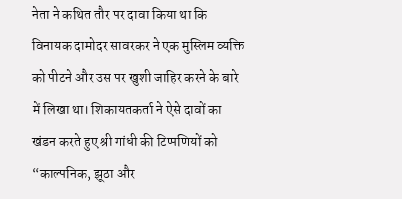नेता ने कथित तौर पर दावा किया था कि विनायक दामोदर सावरकर ने एक मुस्लिम व्यक्ति को पीटने और उस पर खुशी जाहिर करने के बारे में लिखा था। शिकायतकर्ता ने ऐसे दावों का खंडन करते हुए श्री गांधी की टिप्पणियों को “काल्पनिक, झूठा और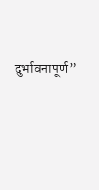दुर्भावनापूर्ण”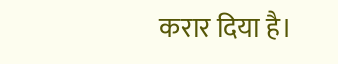करार दिया है।